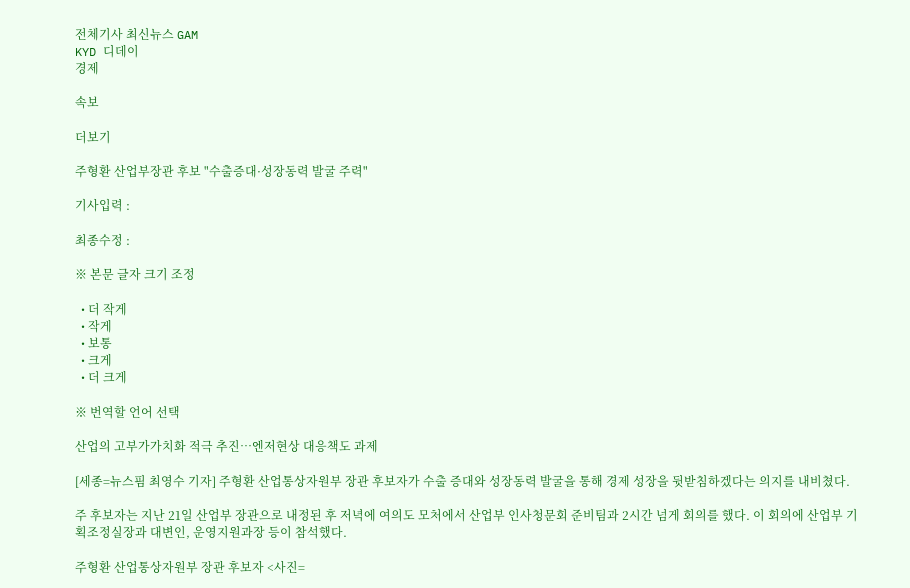전체기사 최신뉴스 GAM
KYD 디데이
경제

속보

더보기

주형환 산업부장관 후보 "수출증대·성장동력 발굴 주력"

기사입력 :

최종수정 :

※ 본문 글자 크기 조정

  • 더 작게
  • 작게
  • 보통
  • 크게
  • 더 크게

※ 번역할 언어 선택

산업의 고부가가치화 적극 추진…엔저현상 대응책도 과제

[세종=뉴스핌 최영수 기자] 주형환 산업통상자원부 장관 후보자가 수출 증대와 성장동력 발굴을 통해 경제 성장을 뒷받침하겠다는 의지를 내비쳤다.

주 후보자는 지난 21일 산업부 장관으로 내정된 후 저녁에 여의도 모처에서 산업부 인사청문회 준비팀과 2시간 넘게 회의를 했다. 이 회의에 산업부 기획조정실장과 대변인, 운영지원과장 등이 참석했다.

주형환 산업통상자원부 장관 후보자 <사진=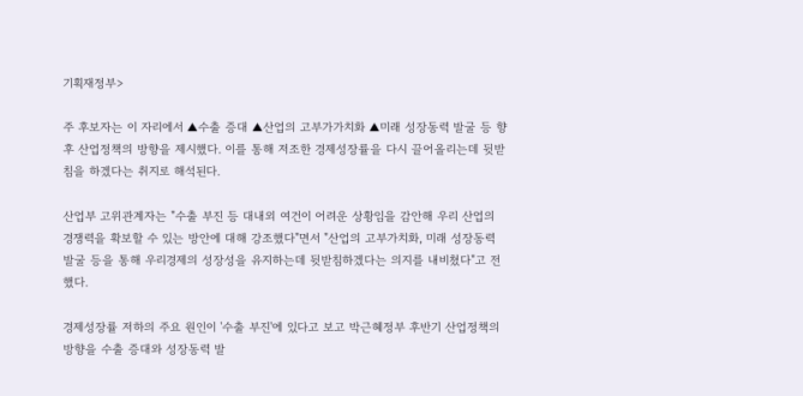기획재정부>

주 후보자는 이 자리에서 ▲수출 증대 ▲산업의 고부가가치화 ▲미래 성장동력 발굴 등 향후 산업정책의 방향을 제시했다. 이를 통해 저조한 경제성장률을 다시 끌어올리는데 뒷받침을 하겠다는 취지로 해석된다.

산업부 고위관계자는 "수출 부진 등 대내외 여건이 어려운 상황임을 감안해 우리 산업의 경쟁력을 확보할 수 있는 방안에 대해 강조했다"면서 "산업의 고부가치화, 미래 성장동력 발굴 등을 통해 우리경제의 성장성을 유지하는데 뒷받침하겠다는 의지를 내비쳤다"고 전했다.

경제성장률 저하의 주요 원인이 '수출 부진'에 있다고 보고 박근혜정부 후반기 산업정책의 방향을 수출 증대와 성장동력 발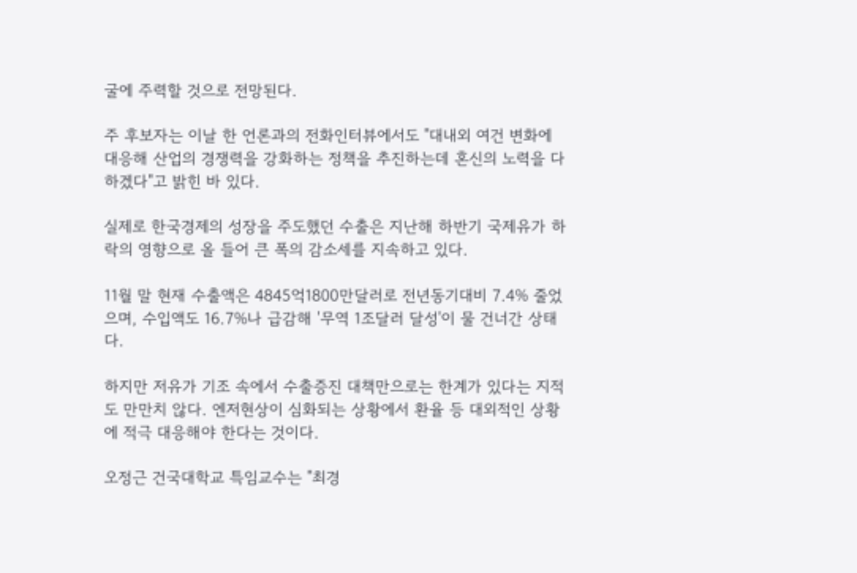굴에 주력할 것으로 전망된다.

주 후보자는 이날 한 언론과의 전화인터뷰에서도 "대내외 여건 변화에 대응해 산업의 경쟁력을 강화하는 정책을 추진하는데 혼신의 노력을 다하겠다"고 밝힌 바 있다.

실제로 한국경제의 성장을 주도했던 수출은 지난해 하반기 국제유가 하락의 영향으로 올 들어 큰 폭의 감소세를 지속하고 있다.

11월 말 현재 수출액은 4845억1800만달러로 전년동기대비 7.4% 줄었으며, 수입액도 16.7%나 급감해 '무역 1조달러 달성'이 물 건너간 상태다.

하지만 저유가 기조 속에서 수출증진 대책만으로는 한계가 있다는 지적도 만만치 않다. 엔저현상이 심화되는 상황에서 환율 등 대외적인 상황에 적극 대응해야 한다는 것이다.

오정근 건국대학교 특임교수는 "최경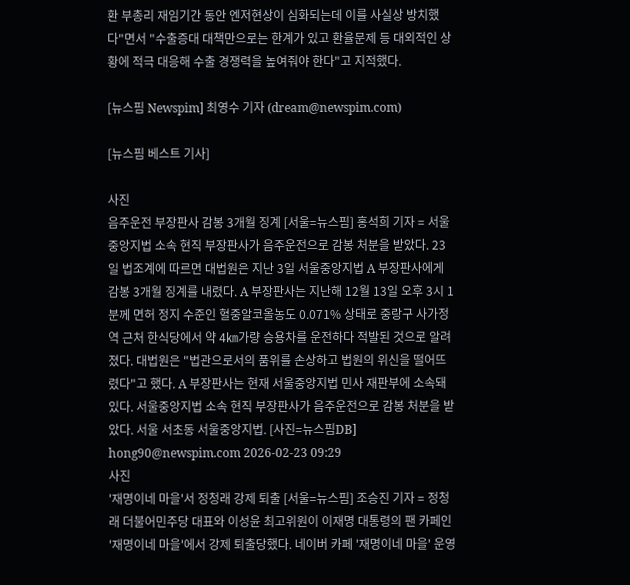환 부총리 재임기간 동안 엔저현상이 심화되는데 이를 사실상 방치했다"면서 "수출증대 대책만으로는 한계가 있고 환율문제 등 대외적인 상황에 적극 대응해 수출 경쟁력을 높여줘야 한다"고 지적했다.

[뉴스핌 Newspim] 최영수 기자 (dream@newspim.com)

[뉴스핌 베스트 기사]

사진
음주운전 부장판사 감봉 3개월 징계 [서울=뉴스핌] 홍석희 기자 = 서울중앙지법 소속 현직 부장판사가 음주운전으로 감봉 처분을 받았다. 23일 법조계에 따르면 대법원은 지난 3일 서울중앙지법 A 부장판사에게 감봉 3개월 징계를 내렸다. A 부장판사는 지난해 12월 13일 오후 3시 1분께 면허 정지 수준인 혈중알코올농도 0.071% 상태로 중랑구 사가정역 근처 한식당에서 약 4㎞가량 승용차를 운전하다 적발된 것으로 알려졌다. 대법원은 "법관으로서의 품위를 손상하고 법원의 위신을 떨어뜨렸다"고 했다. A 부장판사는 현재 서울중앙지법 민사 재판부에 소속돼 있다. 서울중앙지법 소속 현직 부장판사가 음주운전으로 감봉 처분을 받았다. 서울 서초동 서울중앙지법. [사진=뉴스핌DB] hong90@newspim.com 2026-02-23 09:29
사진
'재명이네 마을'서 정청래 강제 퇴출 [서울=뉴스핌] 조승진 기자 = 정청래 더불어민주당 대표와 이성윤 최고위원이 이재명 대통령의 팬 카페인 '재명이네 마을'에서 강제 퇴출당했다. 네이버 카페 '재명이네 마을' 운영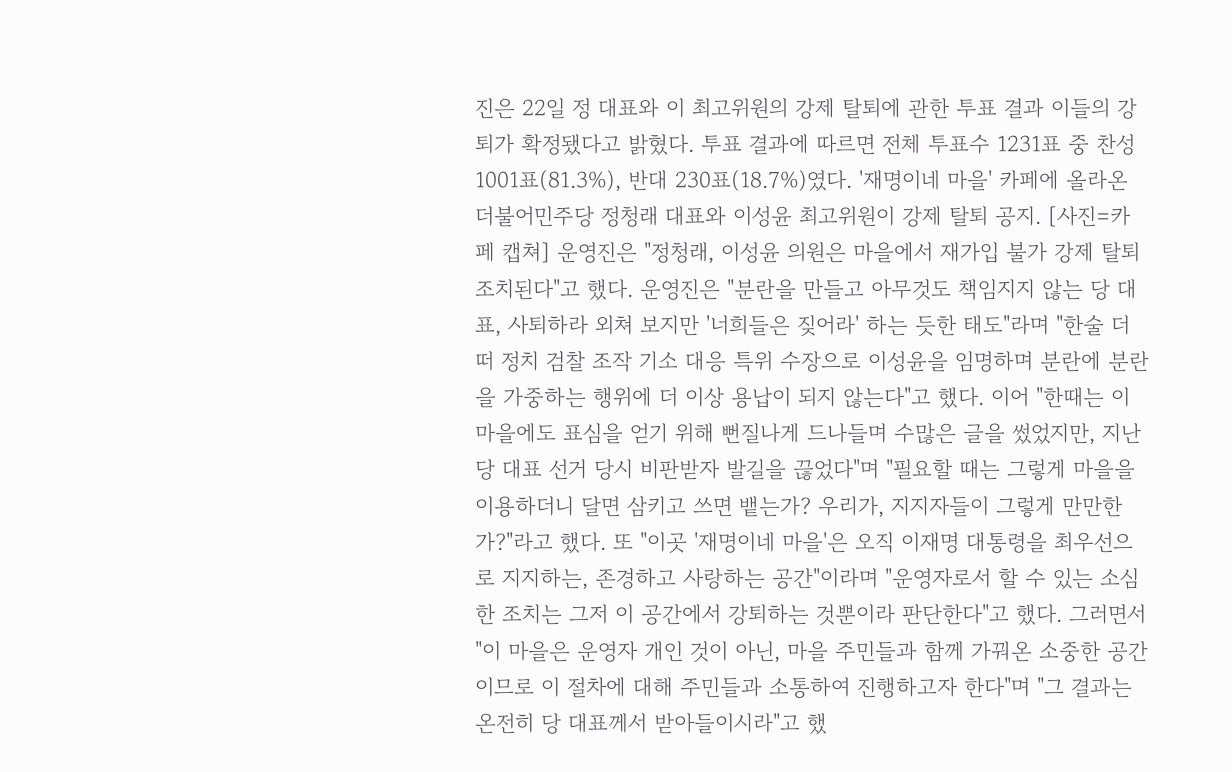진은 22일 정 대표와 이 최고위원의 강제 탈퇴에 관한 투표 결과 이들의 강퇴가 확정됐다고 밝혔다. 투표 결과에 따르면 전체 투표수 1231표 중 찬성 1001표(81.3%), 반대 230표(18.7%)였다. '재명이네 마을' 카페에 올라온 더불어민주당 정청래 대표와 이성윤 최고위원이 강제 탈퇴 공지. [사진=카페 캡쳐] 운영진은 "정청래, 이성윤 의원은 마을에서 재가입 불가 강제 탈퇴 조치된다"고 했다. 운영진은 "분란을 만들고 아무것도 책임지지 않는 당 대표, 사퇴하라 외쳐 보지만 '너희들은 짖어라' 하는 듯한 태도"라며 "한술 더 떠 정치 검찰 조작 기소 대응 특위 수장으로 이성윤을 임명하며 분란에 분란을 가중하는 행위에 더 이상 용납이 되지 않는다"고 했다. 이어 "한때는 이 마을에도 표심을 얻기 위해 뻔질나게 드나들며 수많은 글을 썼었지만, 지난 당 대표 선거 당시 비판받자 발길을 끊었다"며 "필요할 때는 그렇게 마을을 이용하더니 달면 삼키고 쓰면 뱉는가? 우리가, 지지자들이 그렇게 만만한가?"라고 했다. 또 "이곳 '재명이네 마을'은 오직 이재명 대통령을 최우선으로 지지하는, 존경하고 사랑하는 공간"이라며 "운영자로서 할 수 있는 소심한 조치는 그저 이 공간에서 강퇴하는 것뿐이라 판단한다"고 했다. 그러면서 "이 마을은 운영자 개인 것이 아닌, 마을 주민들과 함께 가꿔온 소중한 공간이므로 이 절차에 대해 주민들과 소통하여 진행하고자 한다"며 "그 결과는 온전히 당 대표께서 받아들이시라"고 했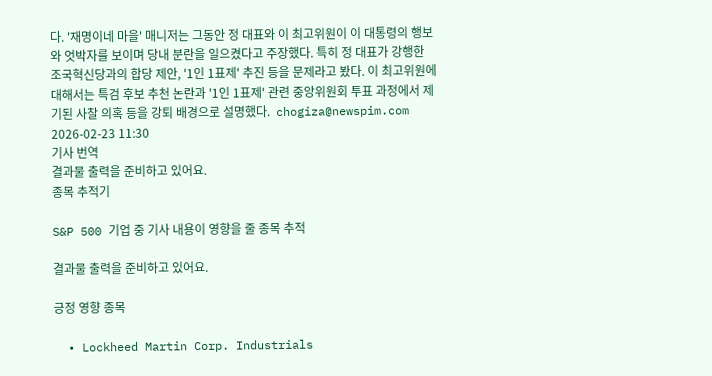다. '재명이네 마을' 매니저는 그동안 정 대표와 이 최고위원이 이 대통령의 행보와 엇박자를 보이며 당내 분란을 일으켰다고 주장했다. 특히 정 대표가 강행한 조국혁신당과의 합당 제안, '1인 1표제' 추진 등을 문제라고 봤다. 이 최고위원에 대해서는 특검 후보 추천 논란과 '1인 1표제' 관련 중앙위원회 투표 과정에서 제기된 사찰 의혹 등을 강퇴 배경으로 설명했다.  chogiza@newspim.com 2026-02-23 11:30
기사 번역
결과물 출력을 준비하고 있어요.
종목 추적기

S&P 500 기업 중 기사 내용이 영향을 줄 종목 추적

결과물 출력을 준비하고 있어요.

긍정 영향 종목

  • Lockheed Martin Corp. Industrials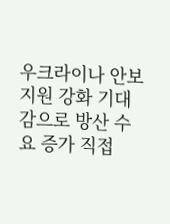우크라이나 안보 지원 강화 기대감으로 방산 수요 증가 직접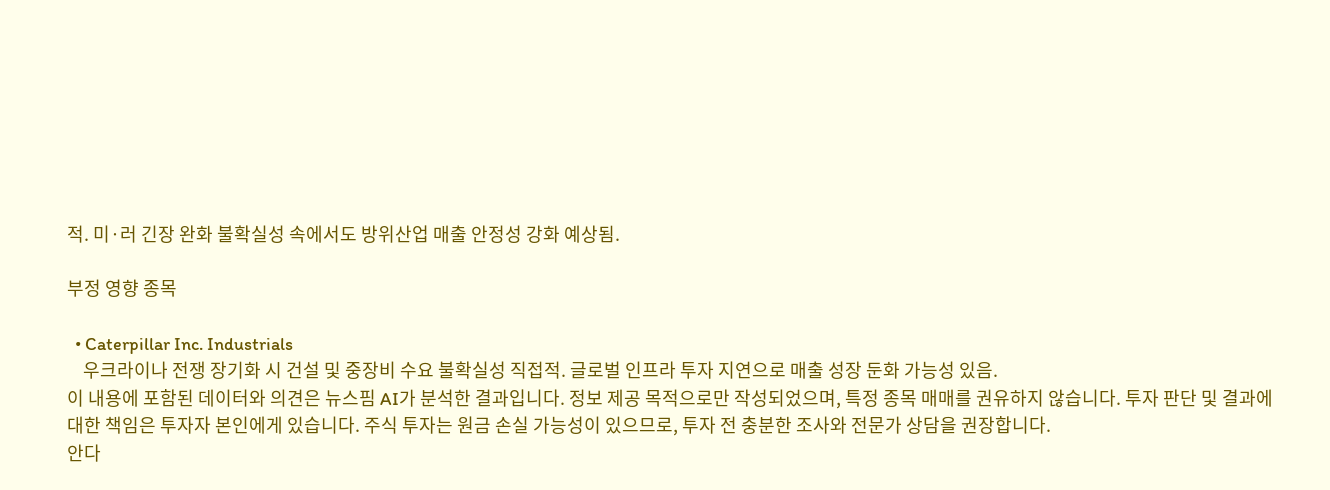적. 미·러 긴장 완화 불확실성 속에서도 방위산업 매출 안정성 강화 예상됨.

부정 영향 종목

  • Caterpillar Inc. Industrials
    우크라이나 전쟁 장기화 시 건설 및 중장비 수요 불확실성 직접적. 글로벌 인프라 투자 지연으로 매출 성장 둔화 가능성 있음.
이 내용에 포함된 데이터와 의견은 뉴스핌 AI가 분석한 결과입니다. 정보 제공 목적으로만 작성되었으며, 특정 종목 매매를 권유하지 않습니다. 투자 판단 및 결과에 대한 책임은 투자자 본인에게 있습니다. 주식 투자는 원금 손실 가능성이 있으므로, 투자 전 충분한 조사와 전문가 상담을 권장합니다.
안다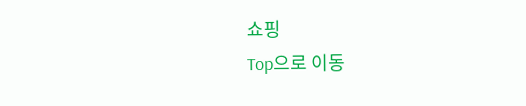쇼핑
Top으로 이동